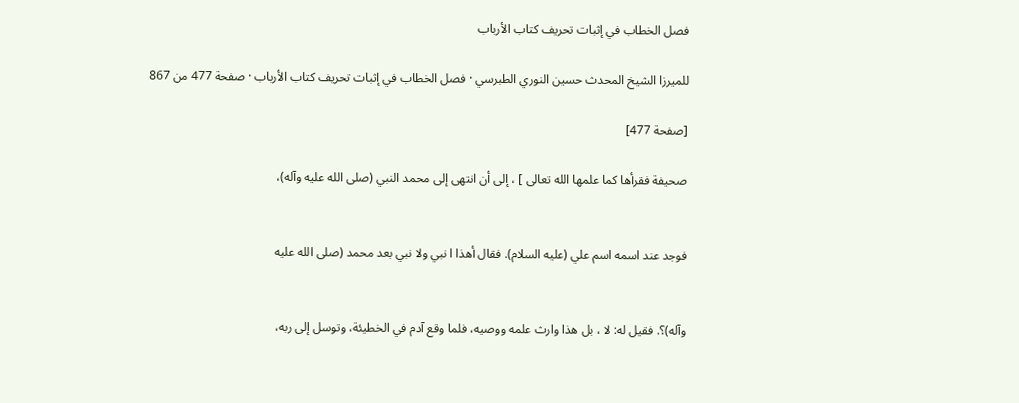فصل الخطاب في إثبات تحريف كتاب الأرباب

للميرزا الشيخ المحدث حسين النوري الطبرسي · فصل الخطاب في إثبات تحريف كتاب الأرباب · صفحة 477 من 867

[صفحة 477]

صحيفة فقرأها كما علمها الله تعالى ] ، إلى أن انتهى إلى محمد النبي (صلى الله عليه وآله)،


فوجد عند اسمه اسم علي (عليه السلام). فقال أهذا ا نبي ولا نبي بعد محمد (صلى الله عليه


وآله)؟. فقيل له: لا ، بل هذا وارث علمه ووصيه، فلما وقع آدم في الخطيئة، وتوسل إلى ربه،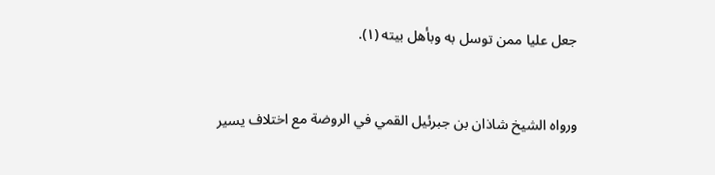جعل عليا ممن توسل به وبأهل بيته (۱).


ورواه الشيخ شاذان بن جبرئيل القمي في الروضة مع اختلاف يسير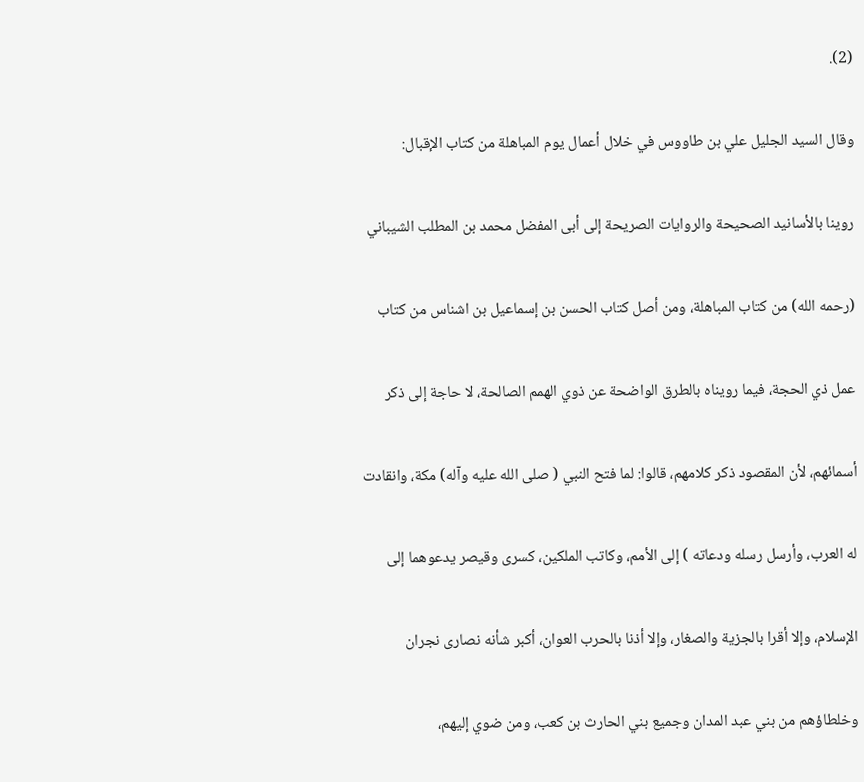(2).


وقال السيد الجليل علي بن طاووس في خلال أعمال يوم المباهلة من كتاب الإقبال:


روينا بالأسانيد الصحيحة والروايات الصريحة إلى أبى المفضل محمد بن المطلب الشيباني


(رحمه الله) من كتاب المباهلة، ومن أصل كتاب الحسن بن إسماعيل بن اشناس من كتاب


عمل ذي الحجة، فيما رويناه بالطرق الواضحة عن ذوي الهمم الصالحة، لا حاجة إلى ذكر


أسمائهم، لأن المقصود ذكر كلامهم، قالوا: لما فتح النبي ( صلى الله عليه وآله) مكة، وانقادت


له العرب، وأرسل رسله ودعاته ) إلى الأمم، وكاتب الملكين، كسرى وقيصر يدعوهما إلى


الإسلام، وإلا أقرا بالجزية والصغار، وإلا أذنا بالحرب العوان، أكبر شأنه نصارى نجران


وخلطاؤهم من بني عبد المدان وجميع بني الحارث بن كعب، ومن ضوي إليهم،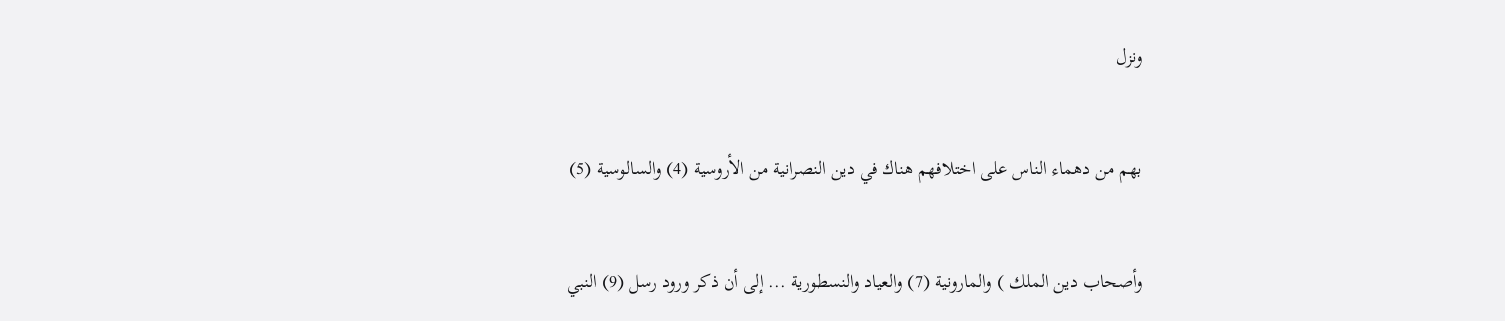ونزل


بهم من دهماء الناس على اختلافهم هناك في دين النصرانية من الأروسية (4) والسالوسية (5)


وأصحاب دين الملك ) والمارونية (7) والعياد والنسطورية ... إلى أن ذكر ورود رسل (9) النبي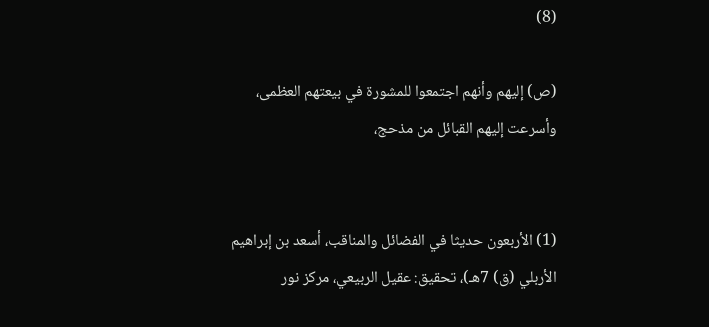(8)

(ص) إليهم وأنهم اجتمعوا للمشورة في بيعتهم العظمى، وأسرعت إليهم القبائل من مذحج،


(1) الأربعون حديثا في الفضائل والمناقب، أسعد بن إبراهيم الأربلي (ق) 7هـ)، تحقيق: عقيل الربيعي، مركز نور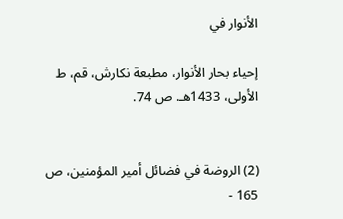الأنوار في

إحياء بحار الأنوار، مطبعة نكارش، قم، ط الأولى، 1433هـ. ص 74.


(2) الروضة في فضائل أمير المؤمنين، ص 165 -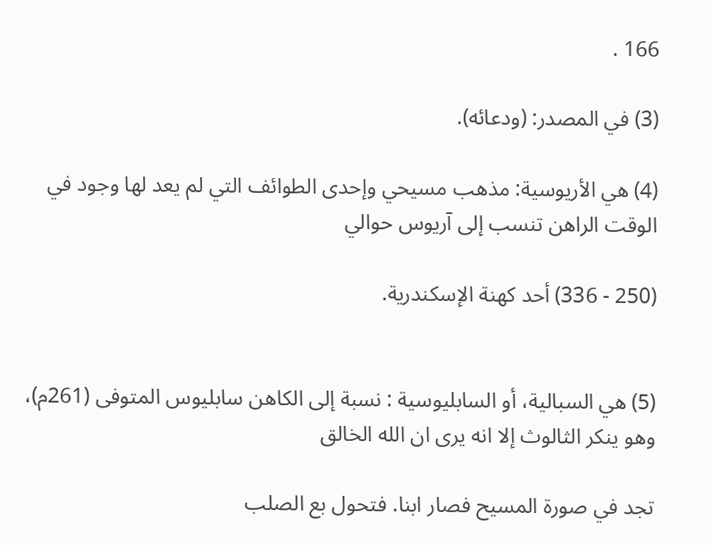166 .

(3) في المصدر: (ودعائه).

(4) هي الأريوسية: مذهب مسيحي وإحدى الطوائف التي لم يعد لها وجود في الوقت الراهن تنسب إلى آريوس حوالي

(250 - 336) أحد كهنة الإسكندرية.


(5) هي السبالية، أو السابليوسية : نسبة إلى الكاهن سابليوس المتوفى (261م)، وهو ينكر الثالوث إلا انه يرى ان الله الخالق

تجد في صورة المسيح فصار ابنا. فتحول بع الصلب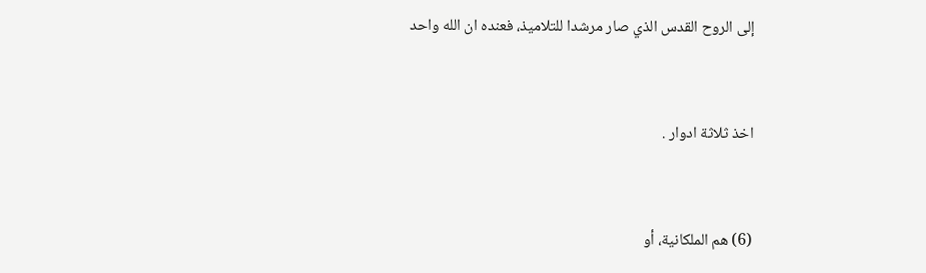إلى الروح القدس الذي صار مرشدا للتلاميذ، فعنده ان الله واحد


اخذ ثلاثة ادوار .


(6) هم الملكانية، أو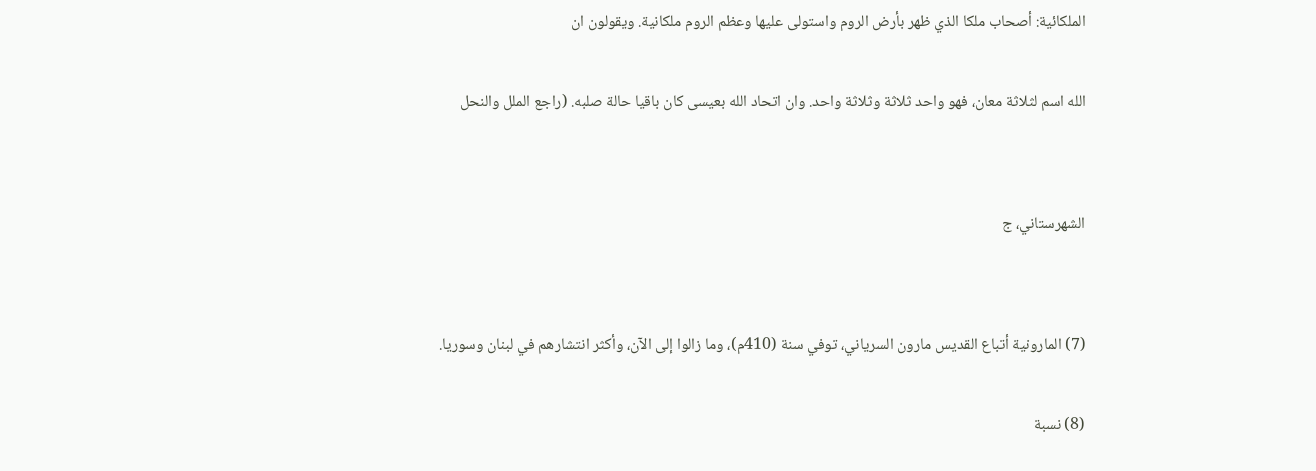الملكائية: أصحاب ملكا الذي ظهر بأرض الروم واستولى عليها وعظم الروم ملكانية. ويقولون ان

الله اسم لثلاثة معان، فهو واحد ثلاثة وثلاثة واحد. وان اتحاد الله بعيسى كان باقيا حالة صلبه. (راجع الملل والنحل


الشهرستاني، ج


(7) المارونية أتباع القديس مارون السرياني، توفي سنة (410م)، وما زالوا إلى الآن، وأكثر انتشارهم في لبنان وسوريا.

(8) نسبة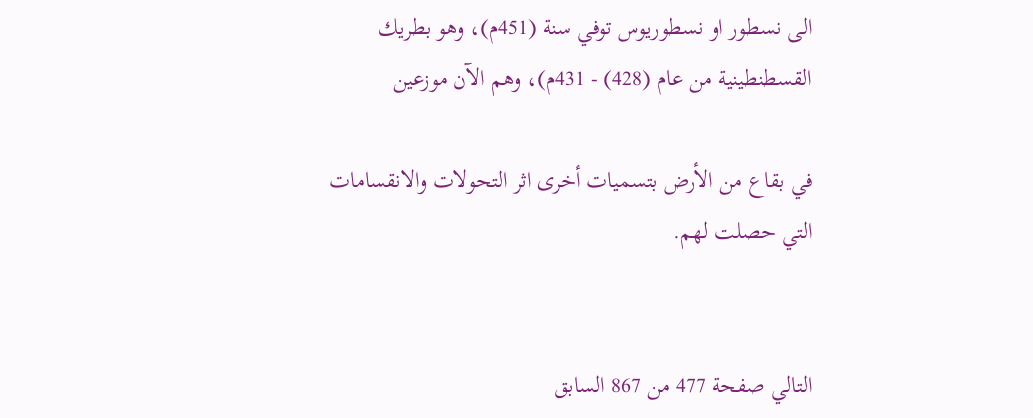الى نسطور او نسطوريوس توفي سنة (451م)، وهو بطريك القسطنطينية من عام (428) - 431م)، وهم الآن موزعين

في بقاع من الأرض بتسميات أخرى اثر التحولات والانقسامات التي حصلت لهم.


التالي صفحة 477 من 867 السابق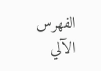الفهرس الآلي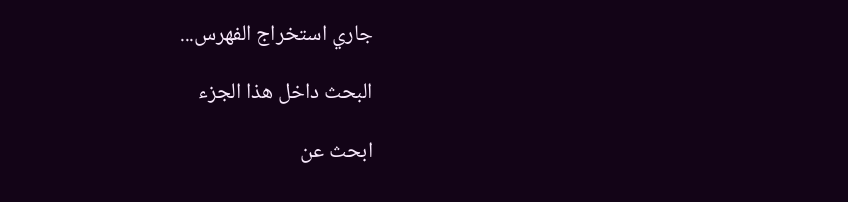جاري استخراج الفهرس...

البحث داخل هذا الجزء

ابحث عن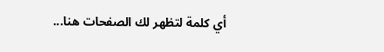أي كلمة لتظهر لك الصفحات هنا...